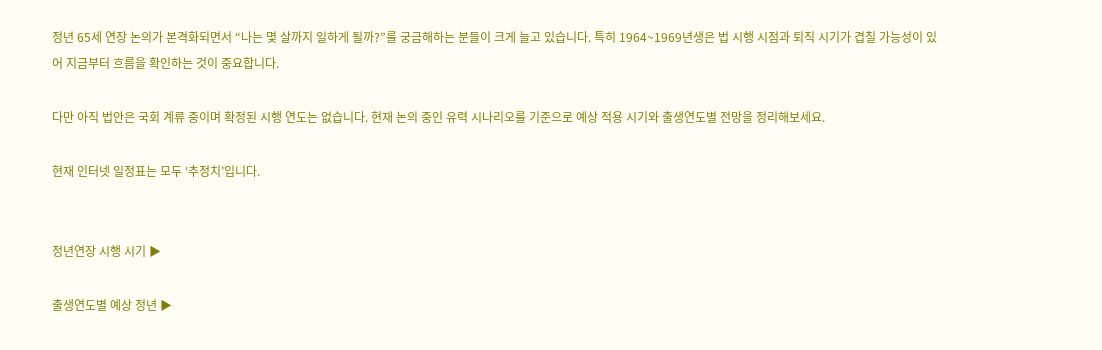정년 65세 연장 논의가 본격화되면서 “나는 몇 살까지 일하게 될까?”를 궁금해하는 분들이 크게 늘고 있습니다. 특히 1964~1969년생은 법 시행 시점과 퇴직 시기가 겹칠 가능성이 있어 지금부터 흐름을 확인하는 것이 중요합니다.

다만 아직 법안은 국회 계류 중이며 확정된 시행 연도는 없습니다. 현재 논의 중인 유력 시나리오를 기준으로 예상 적용 시기와 출생연도별 전망을 정리해보세요.

현재 인터넷 일정표는 모두 ‘추정치’입니다.


정년연장 시행 시기 ▶

출생연도별 예상 정년 ▶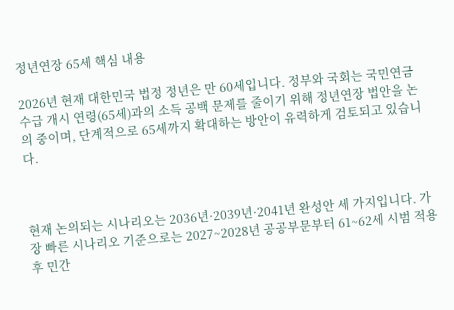정년연장 65세 핵심 내용

2026년 현재 대한민국 법정 정년은 만 60세입니다. 정부와 국회는 국민연금 수급 개시 연령(65세)과의 소득 공백 문제를 줄이기 위해 정년연장 법안을 논의 중이며, 단계적으로 65세까지 확대하는 방안이 유력하게 검토되고 있습니다.



현재 논의되는 시나리오는 2036년·2039년·2041년 완성안 세 가지입니다. 가장 빠른 시나리오 기준으로는 2027~2028년 공공부문부터 61~62세 시범 적용 후 민간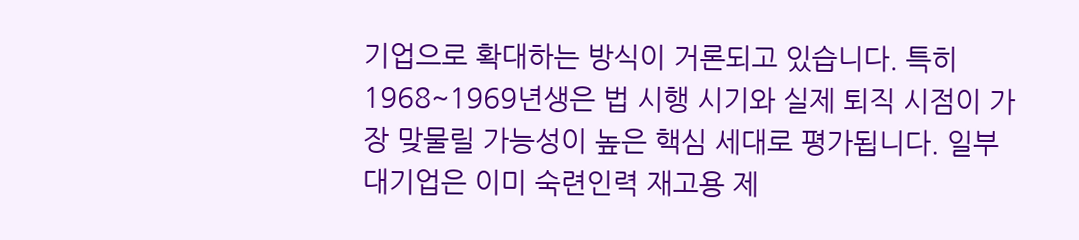기업으로 확대하는 방식이 거론되고 있습니다. 특히 1968~1969년생은 법 시행 시기와 실제 퇴직 시점이 가장 맞물릴 가능성이 높은 핵심 세대로 평가됩니다. 일부 대기업은 이미 숙련인력 재고용 제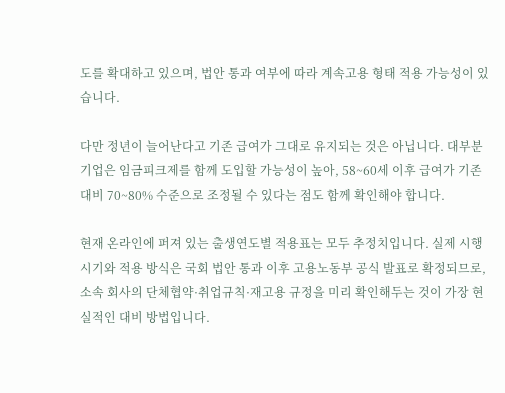도를 확대하고 있으며, 법안 통과 여부에 따라 계속고용 형태 적용 가능성이 있습니다.

다만 정년이 늘어난다고 기존 급여가 그대로 유지되는 것은 아닙니다. 대부분 기업은 임금피크제를 함께 도입할 가능성이 높아, 58~60세 이후 급여가 기존 대비 70~80% 수준으로 조정될 수 있다는 점도 함께 확인해야 합니다.

현재 온라인에 퍼져 있는 출생연도별 적용표는 모두 추정치입니다. 실제 시행 시기와 적용 방식은 국회 법안 통과 이후 고용노동부 공식 발표로 확정되므로, 소속 회사의 단체협약·취업규칙·재고용 규정을 미리 확인해두는 것이 가장 현실적인 대비 방법입니다.